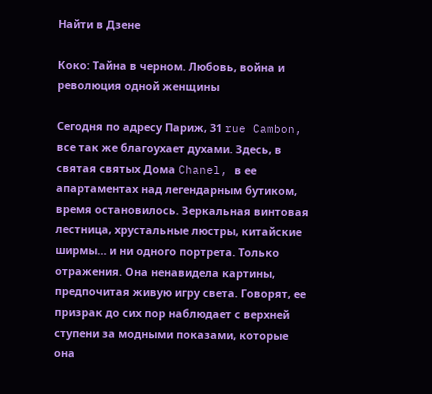Найти в Дзене

Коко: Тайна в черном. Любовь, война и революция одной женщины

Сегодня по адресу Париж, 31 rue Cambon, все так же благоухает духами. Здесь, в святая святых Дома Chanel, в ее апартаментах над легендарным бутиком, время остановилось. Зеркальная винтовая лестница, хрустальные люстры, китайские ширмы… и ни одного портрета. Только отражения. Она ненавидела картины, предпочитая живую игру света. Говорят, ее призрак до сих пор наблюдает с верхней ступени за модными показами, которые она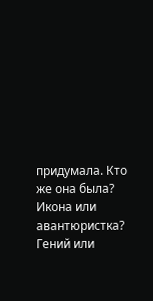придумала. Кто же она была? Икона или авантюристка? Гений или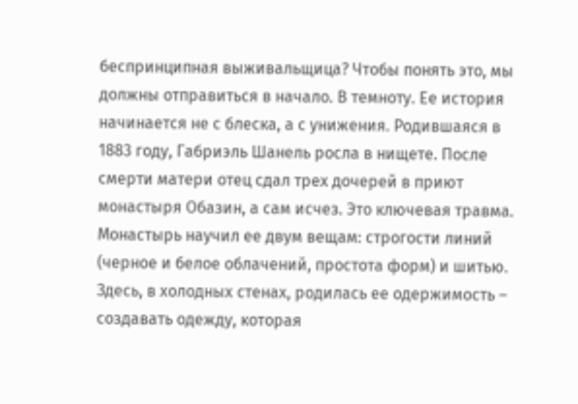беспринципная выживальщица? Чтобы понять это, мы должны отправиться в начало. В темноту. Ее история начинается не с блеска, а с унижения. Родившаяся в 1883 году, Габриэль Шанель росла в нищете. После смерти матери отец сдал трех дочерей в приют монастыря Обазин, а сам исчез. Это ключевая травма. Монастырь научил ее двум вещам: строгости линий (черное и белое облачений, простота форм) и шитью. Здесь, в холодных стенах, родилась ее одержимость – создавать одежду, которая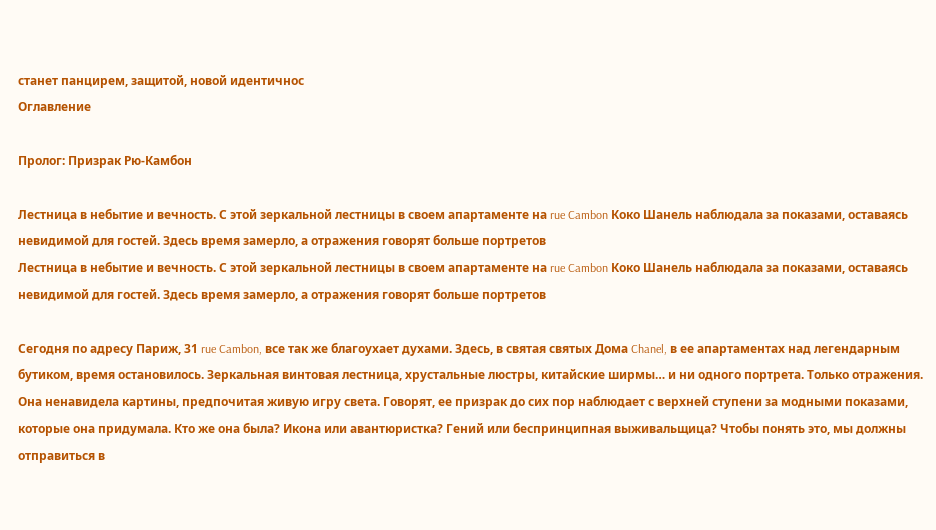станет панцирем, защитой, новой идентичнос
Оглавление

Пролог: Призрак Рю-Камбон

Лестница в небытие и вечность. С этой зеркальной лестницы в своем апартаменте на rue Cambon Коко Шанель наблюдала за показами, оставаясь невидимой для гостей. Здесь время замерло, а отражения говорят больше портретов
Лестница в небытие и вечность. С этой зеркальной лестницы в своем апартаменте на rue Cambon Коко Шанель наблюдала за показами, оставаясь невидимой для гостей. Здесь время замерло, а отражения говорят больше портретов

Сегодня по адресу Париж, 31 rue Cambon, все так же благоухает духами. Здесь, в святая святых Дома Chanel, в ее апартаментах над легендарным бутиком, время остановилось. Зеркальная винтовая лестница, хрустальные люстры, китайские ширмы… и ни одного портрета. Только отражения. Она ненавидела картины, предпочитая живую игру света. Говорят, ее призрак до сих пор наблюдает с верхней ступени за модными показами, которые она придумала. Кто же она была? Икона или авантюристка? Гений или беспринципная выживальщица? Чтобы понять это, мы должны отправиться в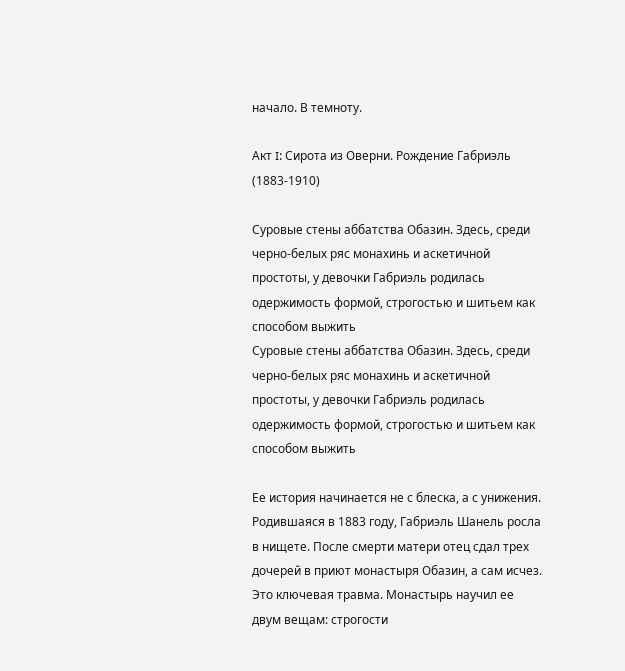начало. В темноту.

Акт I: Сирота из Оверни. Рождение Габриэль (1883-1910)

Суровые стены аббатства Обазин. Здесь, среди черно-белых ряс монахинь и аскетичной простоты, у девочки Габриэль родилась одержимость формой, строгостью и шитьем как способом выжить
Суровые стены аббатства Обазин. Здесь, среди черно-белых ряс монахинь и аскетичной простоты, у девочки Габриэль родилась одержимость формой, строгостью и шитьем как способом выжить

Ее история начинается не с блеска, а с унижения. Родившаяся в 1883 году, Габриэль Шанель росла в нищете. После смерти матери отец сдал трех дочерей в приют монастыря Обазин, а сам исчез. Это ключевая травма. Монастырь научил ее двум вещам: строгости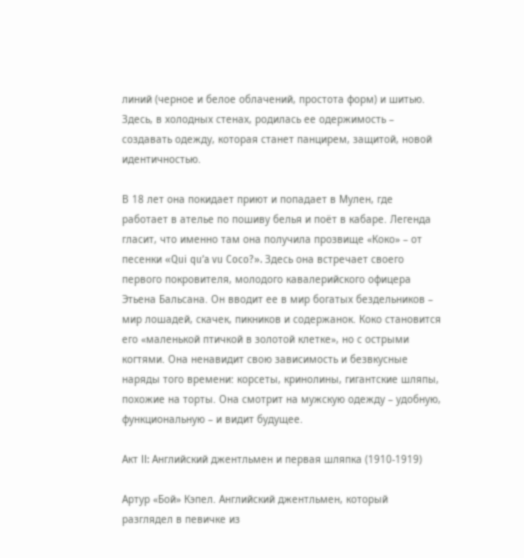линий (черное и белое облачений, простота форм) и шитью. Здесь, в холодных стенах, родилась ее одержимость – создавать одежду, которая станет панцирем, защитой, новой идентичностью.

В 18 лет она покидает приют и попадает в Мулен, где работает в ателье по пошиву белья и поёт в кабаре. Легенда гласит, что именно там она получила прозвище «Коко» – от песенки «Qui qu’a vu Coco?». Здесь она встречает своего первого покровителя, молодого кавалерийского офицера Этьена Бальсана. Он вводит ее в мир богатых бездельников – мир лошадей, скачек, пикников и содержанок. Коко становится его «маленькой птичкой в золотой клетке», но с острыми когтями. Она ненавидит свою зависимость и безвкусные наряды того времени: корсеты, кринолины, гигантские шляпы, похожие на торты. Она смотрит на мужскую одежду – удобную, функциональную – и видит будущее.

Акт II: Английский джентльмен и первая шляпка (1910-1919)

Артур «Бой» Кэпел. Английский джентльмен, который разглядел в певичке из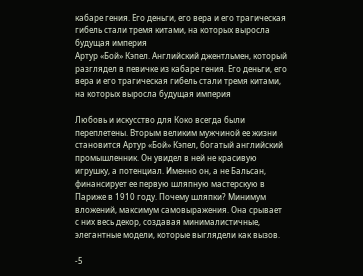кабаре гения. Его деньги, его вера и его трагическая гибель стали тремя китами, на которых выросла будущая империя
Артур «Бой» Кэпел. Английский джентльмен, который разглядел в певичке из кабаре гения. Его деньги, его вера и его трагическая гибель стали тремя китами, на которых выросла будущая империя

Любовь и искусство для Коко всегда были переплетены. Вторым великим мужчиной ее жизни становится Артур «Бой» Кэпел, богатый английский промышленник. Он увидел в ней не красивую игрушку, а потенциал. Именно он, а не Бальсан, финансирует ее первую шляпную мастерскую в Париже в 1910 году. Почему шляпки? Минимум вложений, максимум самовыражения. Она срывает с них весь декор, создавая минималистичные, элегантные модели, которые выглядели как вызов.

-5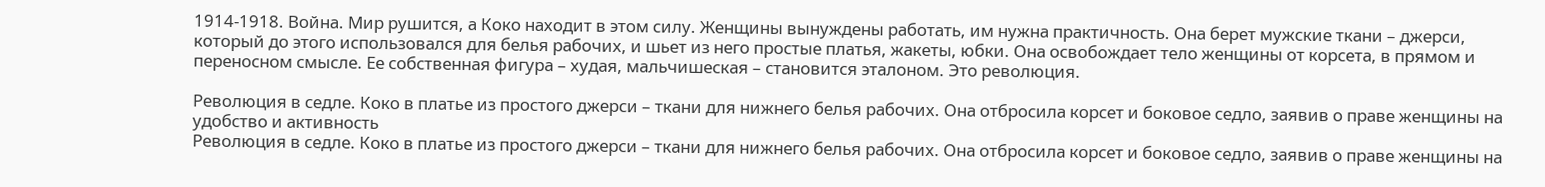1914-1918. Война. Мир рушится, а Коко находит в этом силу. Женщины вынуждены работать, им нужна практичность. Она берет мужские ткани – джерси, который до этого использовался для белья рабочих, и шьет из него простые платья, жакеты, юбки. Она освобождает тело женщины от корсета, в прямом и переносном смысле. Ее собственная фигура – худая, мальчишеская – становится эталоном. Это революция.

Революция в седле. Коко в платье из простого джерси – ткани для нижнего белья рабочих. Она отбросила корсет и боковое седло, заявив о праве женщины на удобство и активность
Революция в седле. Коко в платье из простого джерси – ткани для нижнего белья рабочих. Она отбросила корсет и боковое седло, заявив о праве женщины на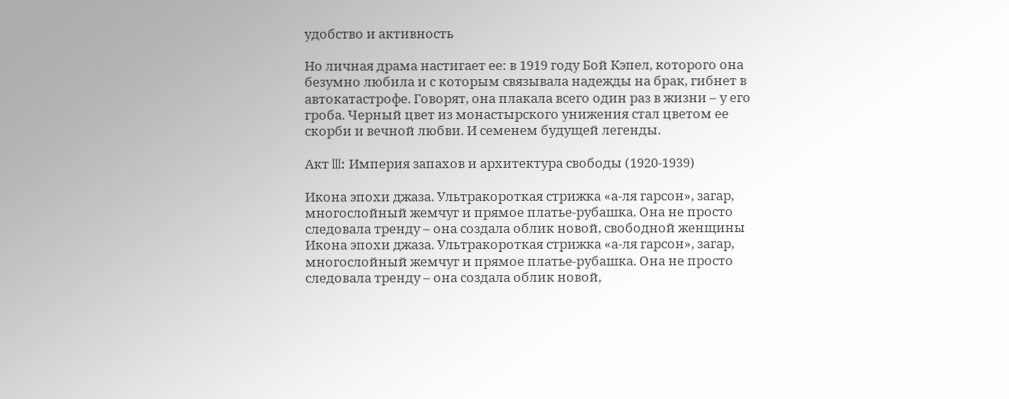удобство и активность

Но личная драма настигает ее: в 1919 году Бой Кэпел, которого она безумно любила и с которым связывала надежды на брак, гибнет в автокатастрофе. Говорят, она плакала всего один раз в жизни – у его гроба. Черный цвет из монастырского унижения стал цветом ее скорби и вечной любви. И семенем будущей легенды.

Акт III: Империя запахов и архитектура свободы (1920-1939)

Икона эпохи джаза. Ультракороткая стрижка «а-ля гарсон», загар, многослойный жемчуг и прямое платье-рубашка. Она не просто следовала тренду – она создала облик новой, свободной женщины
Икона эпохи джаза. Ультракороткая стрижка «а-ля гарсон», загар, многослойный жемчуг и прямое платье-рубашка. Она не просто следовала тренду – она создала облик новой,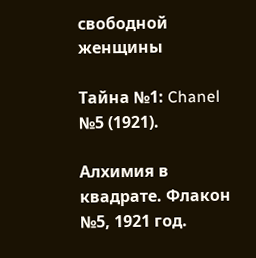свободной женщины

Тайна №1: Chanel №5 (1921).

Алхимия в квадрате. Флакон №5, 1921 год.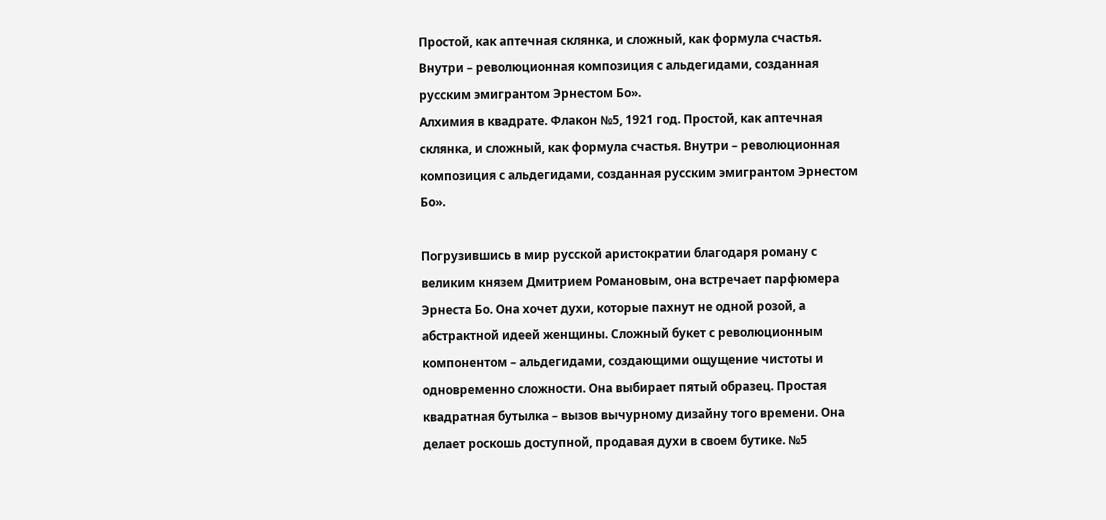Простой, как аптечная склянка, и сложный, как формула счастья. Внутри – революционная композиция с альдегидами, созданная русским эмигрантом Эрнестом Бо».
Алхимия в квадрате. Флакон №5, 1921 год. Простой, как аптечная склянка, и сложный, как формула счастья. Внутри – революционная композиция с альдегидами, созданная русским эмигрантом Эрнестом Бо».

Погрузившись в мир русской аристократии благодаря роману с великим князем Дмитрием Романовым, она встречает парфюмера Эрнеста Бо. Она хочет духи, которые пахнут не одной розой, а абстрактной идеей женщины. Сложный букет с революционным компонентом – альдегидами, создающими ощущение чистоты и одновременно сложности. Она выбирает пятый образец. Простая квадратная бутылка – вызов вычурному дизайну того времени. Она делает роскошь доступной, продавая духи в своем бутике. №5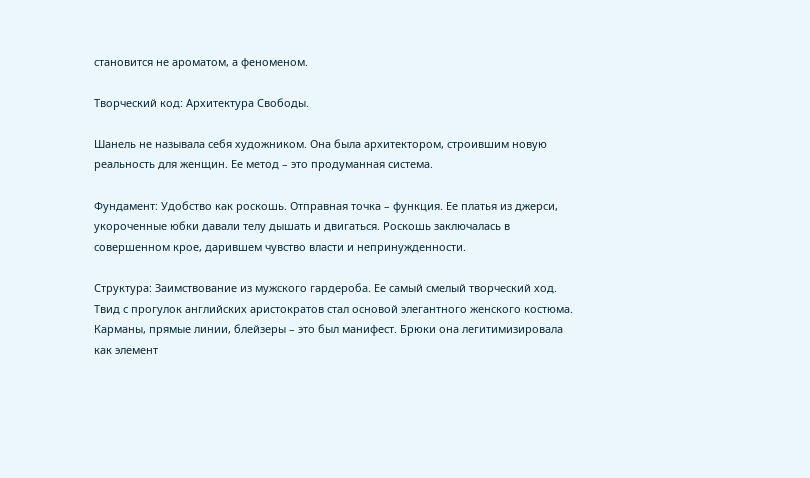становится не ароматом, а феноменом.

Творческий код: Архитектура Свободы.

Шанель не называла себя художником. Она была архитектором, строившим новую реальность для женщин. Ее метод – это продуманная система.

Фундамент: Удобство как роскошь. Отправная точка – функция. Ее платья из джерси, укороченные юбки давали телу дышать и двигаться. Роскошь заключалась в совершенном крое, дарившем чувство власти и непринужденности.

Структура: Заимствование из мужского гардероба. Ее самый смелый творческий ход. Твид с прогулок английских аристократов стал основой элегантного женского костюма. Карманы, прямые линии, блейзеры – это был манифест. Брюки она легитимизировала как элемент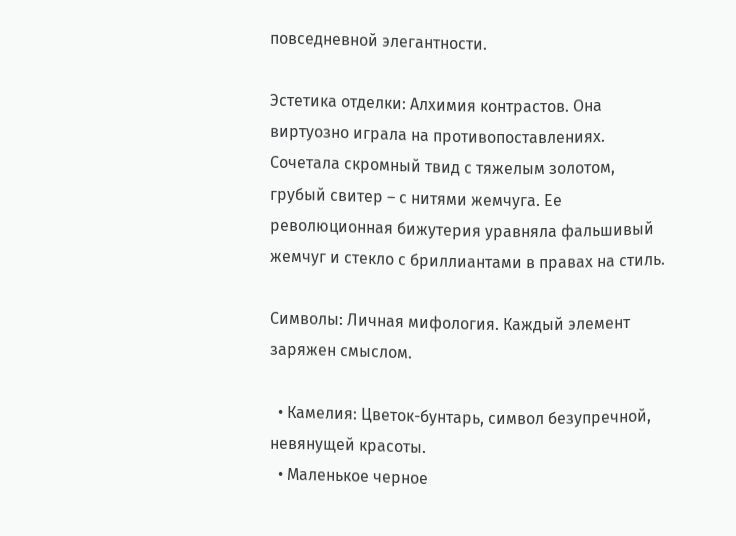повседневной элегантности.

Эстетика отделки: Алхимия контрастов. Она виртуозно играла на противопоставлениях. Сочетала скромный твид с тяжелым золотом, грубый свитер – с нитями жемчуга. Ее революционная бижутерия уравняла фальшивый жемчуг и стекло с бриллиантами в правах на стиль.

Символы: Личная мифология. Каждый элемент заряжен смыслом.

  • Камелия: Цветок-бунтарь, символ безупречной, невянущей красоты.
  • Маленькое черное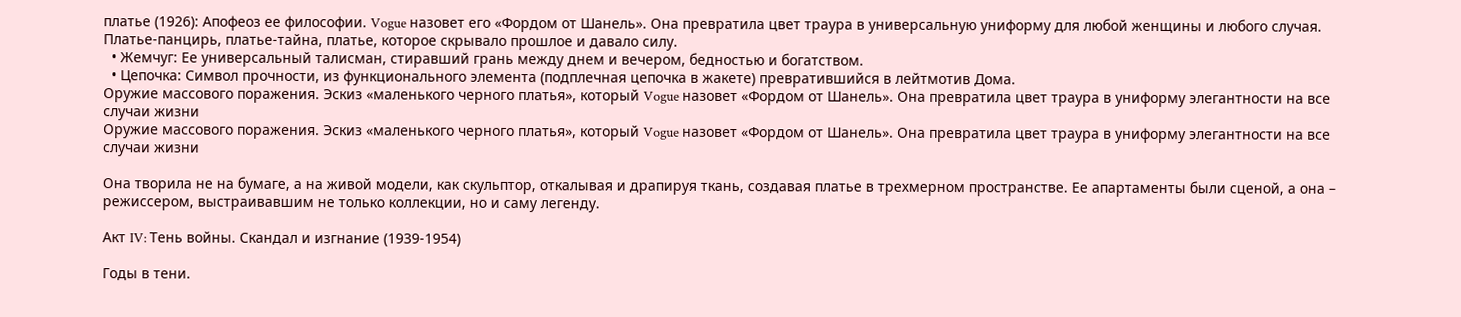платье (1926): Апофеоз ее философии. Vogue назовет его «Фордом от Шанель». Она превратила цвет траура в универсальную униформу для любой женщины и любого случая. Платье-панцирь, платье-тайна, платье, которое скрывало прошлое и давало силу.
  • Жемчуг: Ее универсальный талисман, стиравший грань между днем и вечером, бедностью и богатством.
  • Цепочка: Символ прочности, из функционального элемента (подплечная цепочка в жакете) превратившийся в лейтмотив Дома.
Оружие массового поражения. Эскиз «маленького черного платья», который Vogue назовет «Фордом от Шанель». Она превратила цвет траура в униформу элегантности на все случаи жизни
Оружие массового поражения. Эскиз «маленького черного платья», который Vogue назовет «Фордом от Шанель». Она превратила цвет траура в униформу элегантности на все случаи жизни

Она творила не на бумаге, а на живой модели, как скульптор, откалывая и драпируя ткань, создавая платье в трехмерном пространстве. Ее апартаменты были сценой, а она – режиссером, выстраивавшим не только коллекции, но и саму легенду.

Акт IV: Тень войны. Скандал и изгнание (1939-1954)

Годы в тени.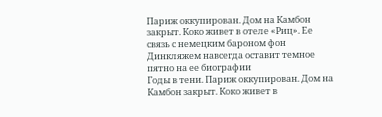Париж оккупирован. Дом на Камбон закрыт. Коко живет в отеле «Риц». Ее связь с немецким бароном фон Динкляжем навсегда оставит темное пятно на ее биографии
Годы в тени. Париж оккупирован. Дом на Камбон закрыт. Коко живет в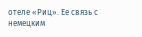отеле «Риц». Ее связь с немецким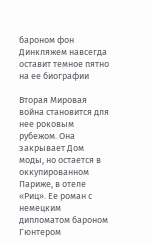бароном фон Динкляжем навсегда оставит темное пятно на ее биографии

Вторая Мировая война становится для нее роковым рубежом. Она закрывает Дом моды, но остается в оккупированном Париже, в отеле «Риц». Ее роман с немецким дипломатом бароном Гюнтером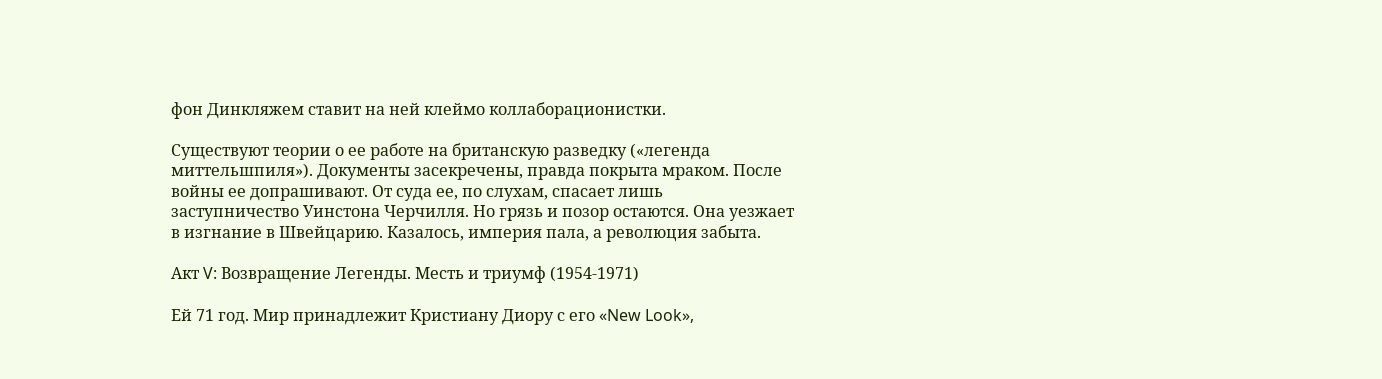фон Динкляжем ставит на ней клеймо коллаборационистки.

Существуют теории о ее работе на британскую разведку («легенда миттельшпиля»). Документы засекречены, правда покрыта мраком. После войны ее допрашивают. От суда ее, по слухам, спасает лишь заступничество Уинстона Черчилля. Но грязь и позор остаются. Она уезжает в изгнание в Швейцарию. Казалось, империя пала, а революция забыта.

Акт V: Возвращение Легенды. Месть и триумф (1954-1971)

Ей 71 год. Мир принадлежит Кристиану Диору с его «New Look»,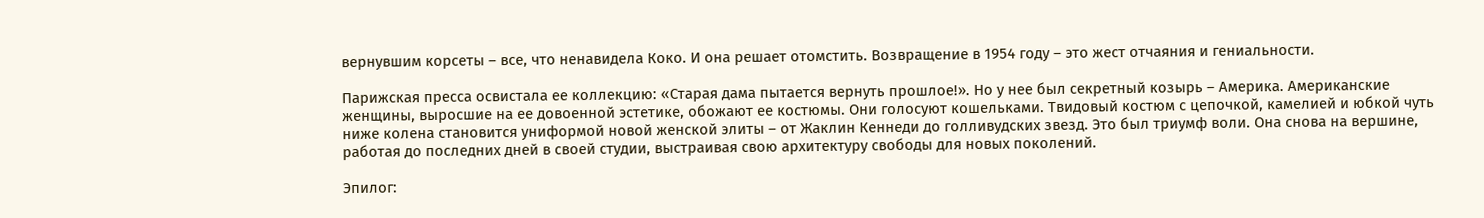вернувшим корсеты – все, что ненавидела Коко. И она решает отомстить. Возвращение в 1954 году – это жест отчаяния и гениальности.

Парижская пресса освистала ее коллекцию: «Старая дама пытается вернуть прошлое!». Но у нее был секретный козырь – Америка. Американские женщины, выросшие на ее довоенной эстетике, обожают ее костюмы. Они голосуют кошельками. Твидовый костюм с цепочкой, камелией и юбкой чуть ниже колена становится униформой новой женской элиты – от Жаклин Кеннеди до голливудских звезд. Это был триумф воли. Она снова на вершине, работая до последних дней в своей студии, выстраивая свою архитектуру свободы для новых поколений.

Эпилог: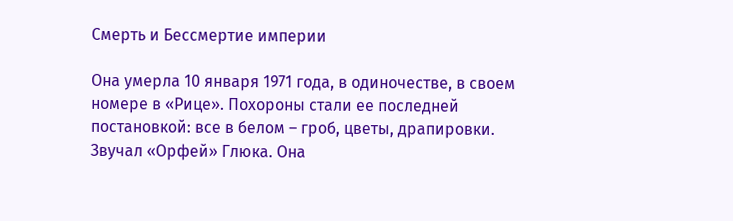Смерть и Бессмертие империи

Она умерла 10 января 1971 года, в одиночестве, в своем номере в «Рице». Похороны стали ее последней постановкой: все в белом – гроб, цветы, драпировки. Звучал «Орфей» Глюка. Она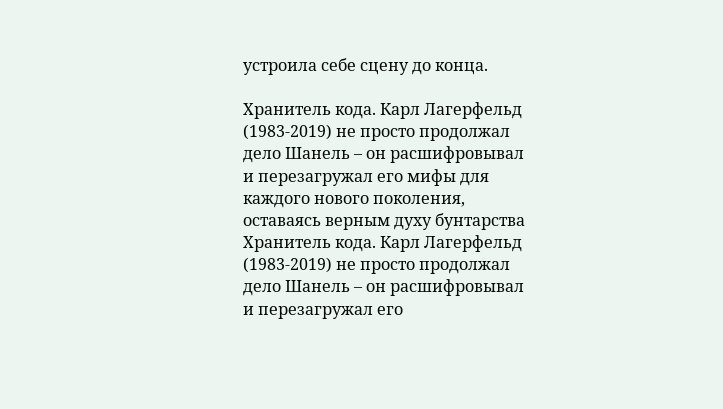устроила себе сцену до конца.

Хранитель кода. Карл Лагерфельд (1983-2019) не просто продолжал дело Шанель – он расшифровывал и перезагружал его мифы для каждого нового поколения, оставаясь верным духу бунтарства
Хранитель кода. Карл Лагерфельд (1983-2019) не просто продолжал дело Шанель – он расшифровывал и перезагружал его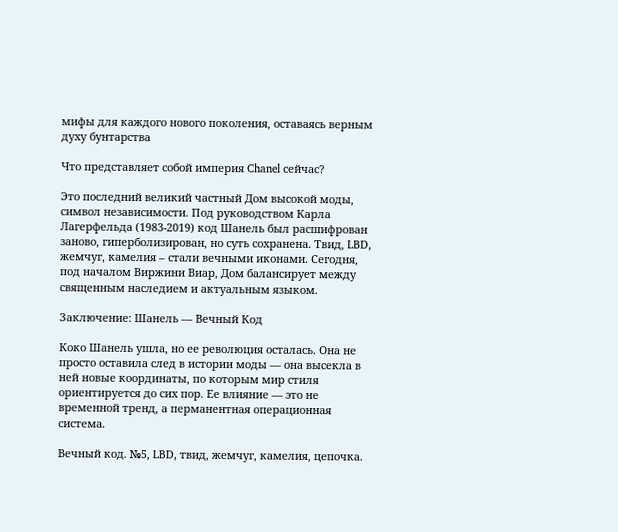мифы для каждого нового поколения, оставаясь верным духу бунтарства

Что представляет собой империя Chanel сейчас?

Это последний великий частный Дом высокой моды, символ независимости. Под руководством Карла Лагерфельда (1983-2019) код Шанель был расшифрован заново, гиперболизирован, но суть сохранена. Твид, LBD, жемчуг, камелия – стали вечными иконами. Сегодня, под началом Виржини Виар, Дом балансирует между священным наследием и актуальным языком.

Заключение: Шанель — Вечный Код

Коко Шанель ушла, но ее революция осталась. Она не просто оставила след в истории моды — она высекла в ней новые координаты, по которым мир стиля ориентируется до сих пор. Ее влияние — это не временной тренд, а перманентная операционная система.

Вечный код. №5, LBD, твид, жемчуг, камелия, цепочка.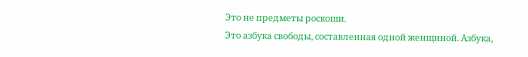Это не предметы роскоши.
Это азбука свободы, составленная одной женщиной. Азбука,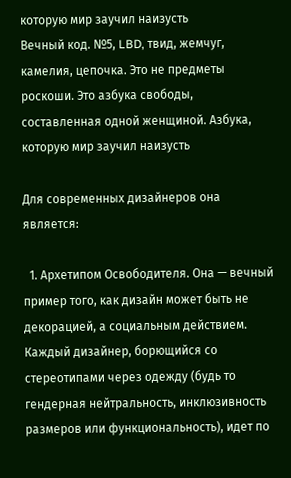которую мир заучил наизусть
Вечный код. №5, LBD, твид, жемчуг, камелия, цепочка. Это не предметы роскоши. Это азбука свободы, составленная одной женщиной. Азбука, которую мир заучил наизусть

Для современных дизайнеров она является:

  1. Архетипом Освободителя. Она — вечный пример того, как дизайн может быть не декорацией, а социальным действием. Каждый дизайнер, борющийся со стереотипами через одежду (будь то гендерная нейтральность, инклюзивность размеров или функциональность), идет по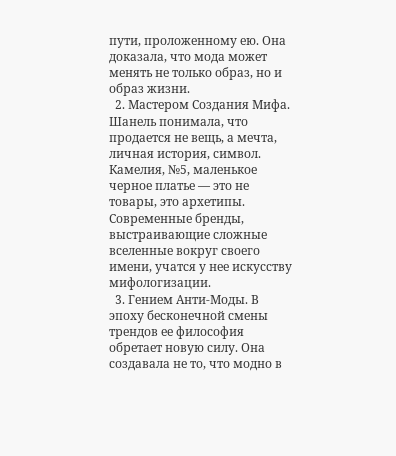пути, проложенному ею. Она доказала, что мода может менять не только образ, но и образ жизни.
  2. Мастером Создания Мифа. Шанель понимала, что продается не вещь, а мечта, личная история, символ. Камелия, №5, маленькое черное платье — это не товары, это архетипы. Современные бренды, выстраивающие сложные вселенные вокруг своего имени, учатся у нее искусству мифологизации.
  3. Гением Анти-Моды. В эпоху бесконечной смены трендов ее философия обретает новую силу. Она создавала не то, что модно в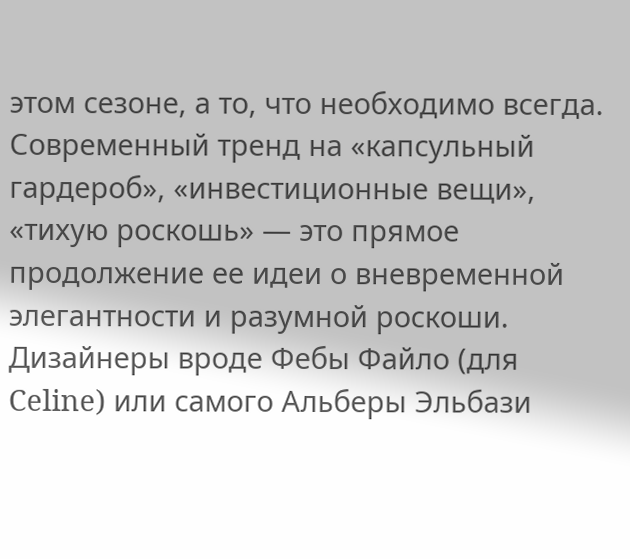этом сезоне, а то, что необходимо всегда. Современный тренд на «капсульный гардероб», «инвестиционные вещи», «тихую роскошь» — это прямое продолжение ее идеи о вневременной элегантности и разумной роскоши. Дизайнеры вроде Фебы Файло (для Celine) или самого Альберы Эльбази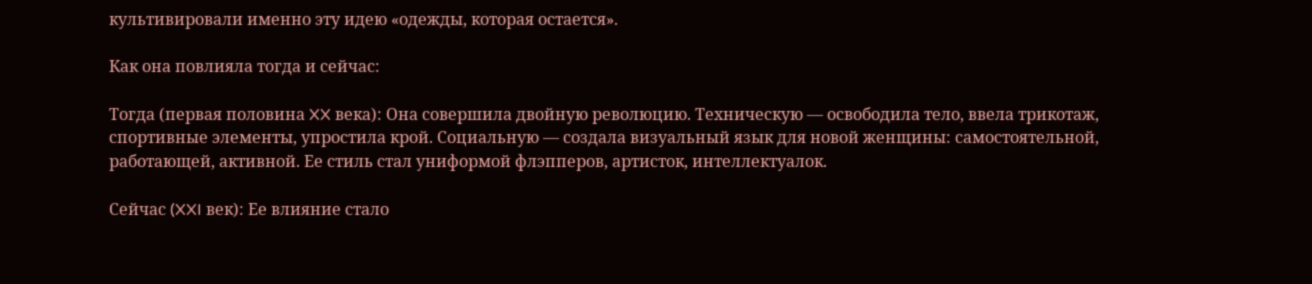культивировали именно эту идею «одежды, которая остается».

Как она повлияла тогда и сейчас:

Тогда (первая половина XX века): Она совершила двойную революцию. Техническую — освободила тело, ввела трикотаж, спортивные элементы, упростила крой. Социальную — создала визуальный язык для новой женщины: самостоятельной, работающей, активной. Ее стиль стал униформой флэпперов, артисток, интеллектуалок.

Сейчас (XXI век): Ее влияние стало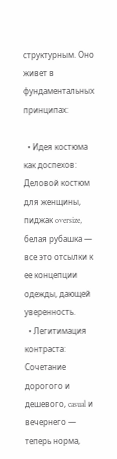структурным. Оно живет в фундаментальных принципах:

  • Идея костюма как доспехов: Деловой костюм для женщины, пиджак oversize, белая рубашка — все это отсылки к ее концепции одежды, дающей уверенность.
  • Легитимация контраста: Сочетание дорогого и дешевого, casual и вечернего — теперь норма,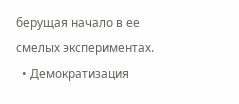берущая начало в ее смелых экспериментах.
  • Демократизация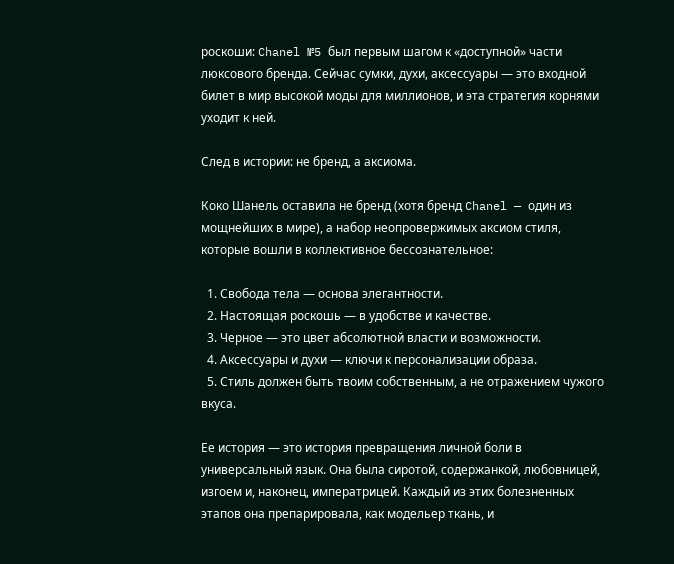роскоши: Chanel №5 был первым шагом к «доступной» части люксового бренда. Сейчас сумки, духи, аксессуары — это входной билет в мир высокой моды для миллионов, и эта стратегия корнями уходит к ней.

След в истории: не бренд, а аксиома.

Коко Шанель оставила не бренд (хотя бренд Chanel — один из мощнейших в мире), а набор неопровержимых аксиом стиля, которые вошли в коллективное бессознательное:

  1. Свобода тела — основа элегантности.
  2. Настоящая роскошь — в удобстве и качестве.
  3. Черное — это цвет абсолютной власти и возможности.
  4. Аксессуары и духи — ключи к персонализации образа.
  5. Стиль должен быть твоим собственным, а не отражением чужого вкуса.

Ее история — это история превращения личной боли в универсальный язык. Она была сиротой, содержанкой, любовницей, изгоем и, наконец, императрицей. Каждый из этих болезненных этапов она препарировала, как модельер ткань, и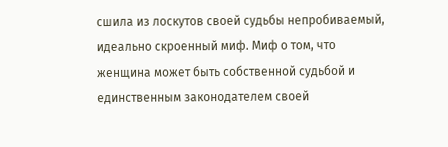сшила из лоскутов своей судьбы непробиваемый, идеально скроенный миф. Миф о том, что женщина может быть собственной судьбой и единственным законодателем своей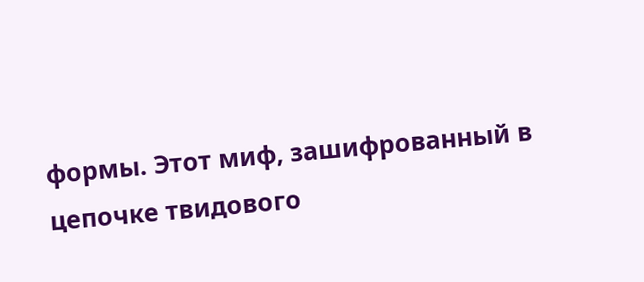формы. Этот миф, зашифрованный в цепочке твидового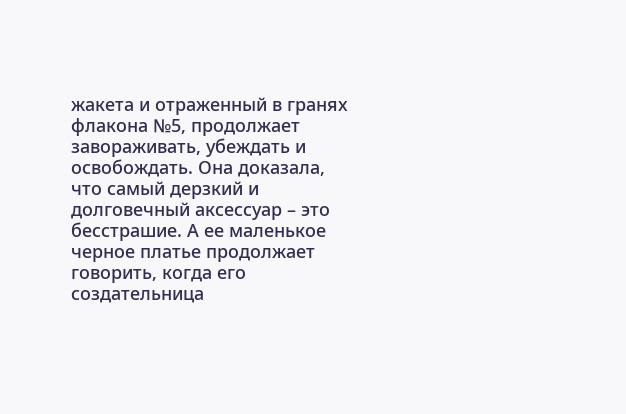жакета и отраженный в гранях флакона №5, продолжает завораживать, убеждать и освобождать. Она доказала, что самый дерзкий и долговечный аксессуар – это бесстрашие. А ее маленькое черное платье продолжает говорить, когда его создательница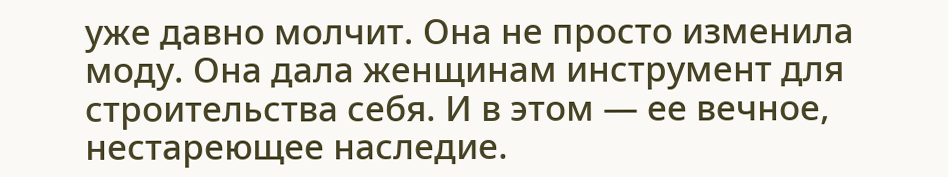уже давно молчит. Она не просто изменила моду. Она дала женщинам инструмент для строительства себя. И в этом — ее вечное, нестареющее наследие.